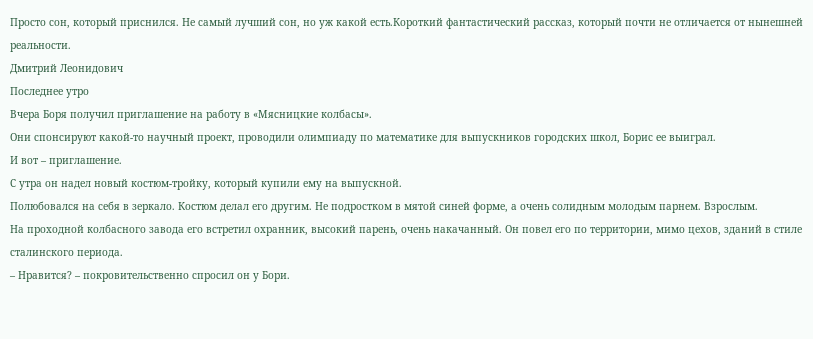Просто сон, который приснился. Не самый лучший сон, но уж какой есть.Короткий фантастический рассказ, который почти не отличается от нынешней реальности.
Дмитрий Леонидович
Последнее утро
Вчера Боря получил приглашение на работу в «Мясницкие колбасы».
Они спонсируют какой-то научный проект, проводили олимпиаду по математике для выпускников городских школ, Борис ее выиграл.
И вот – приглашение.
С утра он надел новый костюм-тройку, который купили ему на выпускной.
Полюбовался на себя в зеркало. Костюм делал его другим. Не подростком в мятой синей форме, а очень солидным молодым парнем. Взрослым.
На проходной колбасного завода его встретил охранник, высокий парень, очень накачанный. Он повел его по территории, мимо цехов, зданий в стиле сталинского периода.
– Нравится? – покровительственно спросил он у Бори.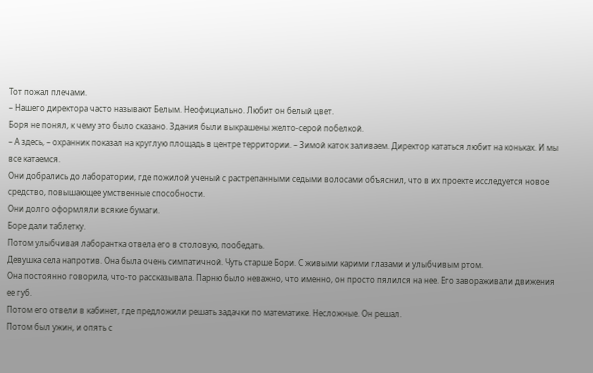Тот пожал плечами.
– Нашего директора часто называют Белым. Неофициально. Любит он белый цвет.
Боря не понял, к чему это было сказано. Здания были выкрашены желто-серой побелкой.
– А здесь, – охранник показал на круглую площадь в центре территории. – Зимой каток заливаем. Директор кататься любит на коньках. И мы все катаемся.
Они добрались до лаборатории, где пожилой ученый с растрепанными седыми волосами объяснил, что в их проекте исследуется новое средство, повышающее умственные способности.
Они долго оформляли всякие бумаги.
Боре дали таблетку.
Потом улыбчивая лаборантка отвела его в столовую, пообедать.
Девушка села напротив. Она была очень симпатичной. Чуть старше Бори. С живыми карими глазами и улыбчивым ртом.
Она постоянно говорила, что-то рассказывала. Парню было неважно, что именно, он просто пялился на нее. Его завораживали движения ее губ.
Потом его отвели в кабинет, где предложили решать задачки по математике. Несложные. Он решал.
Потом был ужин, и опять с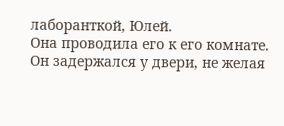лаборанткой, Юлей.
Она проводила его к его комнате.
Он задержался у двери, не желая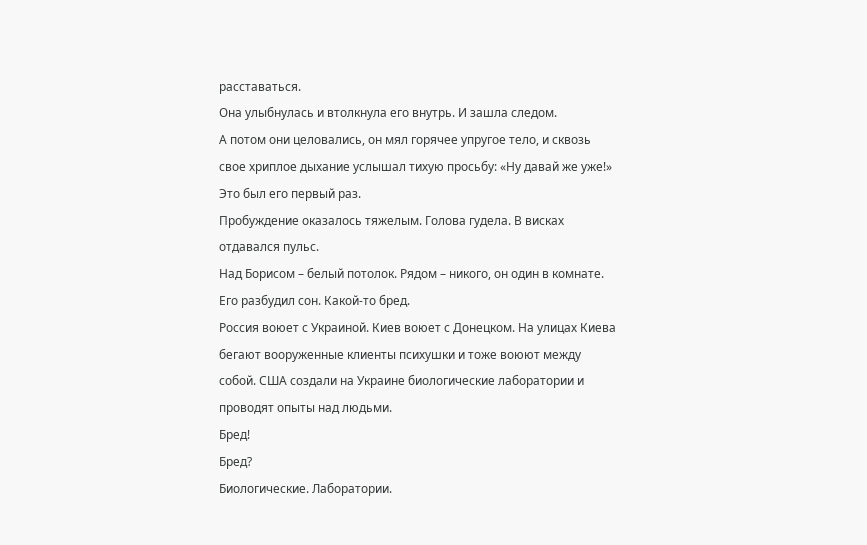расставаться.
Она улыбнулась и втолкнула его внутрь. И зашла следом.
А потом они целовались, он мял горячее упругое тело, и сквозь свое хриплое дыхание услышал тихую просьбу: «Ну давай же уже!»
Это был его первый раз.
Пробуждение оказалось тяжелым. Голова гудела. В висках отдавался пульс.
Над Борисом – белый потолок. Рядом – никого, он один в комнате.
Его разбудил сон. Какой-то бред.
Россия воюет с Украиной. Киев воюет с Донецком. На улицах Киева бегают вооруженные клиенты психушки и тоже воюют между собой. США создали на Украине биологические лаборатории и проводят опыты над людьми.
Бред!
Бред?
Биологические. Лаборатории.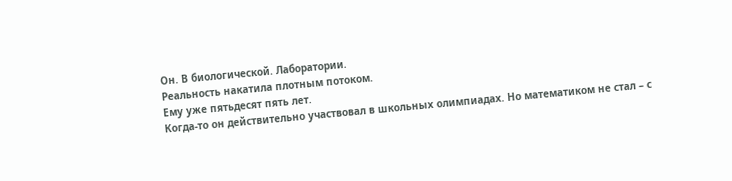Он. В биологической. Лаборатории.
Реальность накатила плотным потоком.
Ему уже пятьдесят пять лет.
Когда-то он действительно участвовал в школьных олимпиадах. Но математиком не стал – с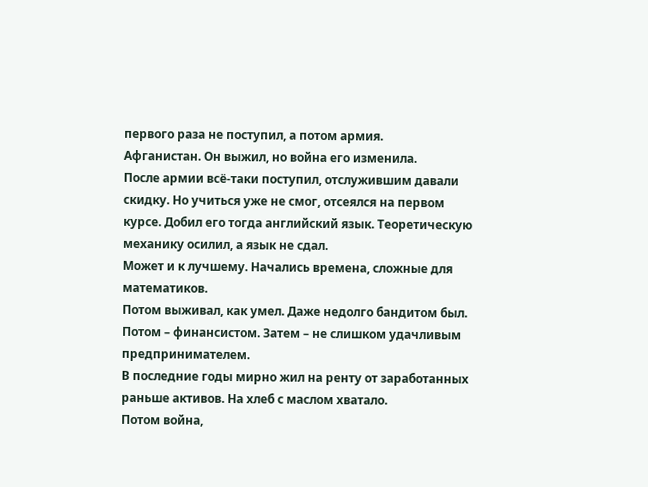первого раза не поступил, а потом армия.
Афганистан. Он выжил, но война его изменила.
После армии всё-таки поступил, отслужившим давали скидку. Но учиться уже не смог, отсеялся на первом курсе. Добил его тогда английский язык. Теоретическую механику осилил, а язык не сдал.
Может и к лучшему. Начались времена, сложные для математиков.
Потом выживал, как умел. Даже недолго бандитом был. Потом – финансистом. Затем – не слишком удачливым предпринимателем.
В последние годы мирно жил на ренту от заработанных раньше активов. На хлеб с маслом хватало.
Потом война,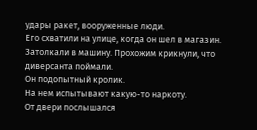удары ракет, вооруженные люди.
Его схватили на улице, когда он шел в магазин. Затолкали в машину. Прохожим крикнули, что диверсанта поймали.
Он подопытный кролик.
На нем испытывают какую-то наркоту.
От двери послышался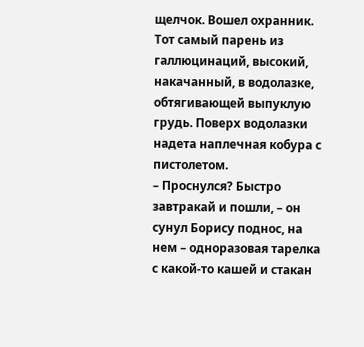щелчок. Вошел охранник. Тот самый парень из галлюцинаций, высокий, накачанный, в водолазке, обтягивающей выпуклую грудь. Поверх водолазки надета наплечная кобура с пистолетом.
– Проснулся? Быстро завтракай и пошли, – он сунул Борису поднос, на нем – одноразовая тарелка с какой-то кашей и стакан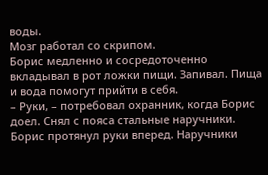воды.
Мозг работал со скрипом.
Борис медленно и сосредоточенно вкладывал в рот ложки пищи. Запивал. Пища и вода помогут прийти в себя.
– Руки, – потребовал охранник, когда Борис доел. Снял с пояса стальные наручники.
Борис протянул руки вперед. Наручники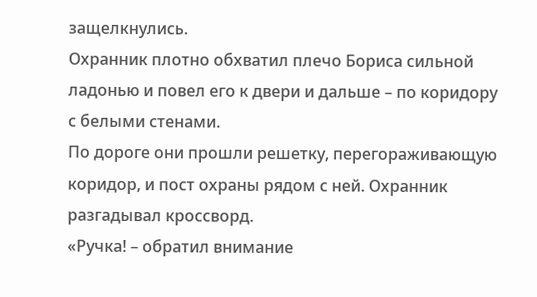защелкнулись.
Охранник плотно обхватил плечо Бориса сильной ладонью и повел его к двери и дальше – по коридору с белыми стенами.
По дороге они прошли решетку, перегораживающую коридор, и пост охраны рядом с ней. Охранник разгадывал кроссворд.
«Ручка! – обратил внимание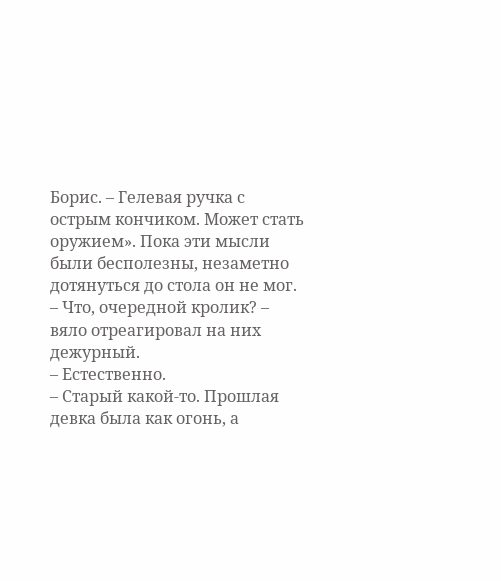Борис. – Гелевая ручка с острым кончиком. Может стать оружием». Пока эти мысли были бесполезны, незаметно дотянуться до стола он не мог.
– Что, очередной кролик? – вяло отреагировал на них дежурный.
– Естественно.
– Старый какой-то. Прошлая девка была как огонь, а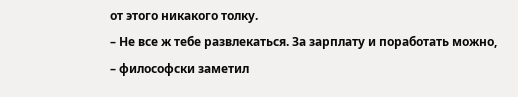от этого никакого толку.
– Не все ж тебе развлекаться. За зарплату и поработать можно, – философски заметил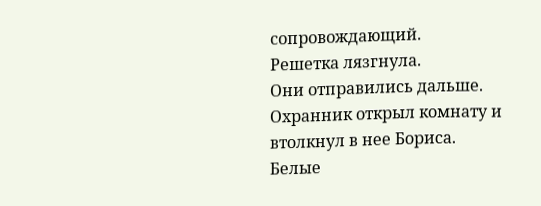сопровождающий.
Решетка лязгнула.
Они отправились дальше.
Охранник открыл комнату и втолкнул в нее Бориса.
Белые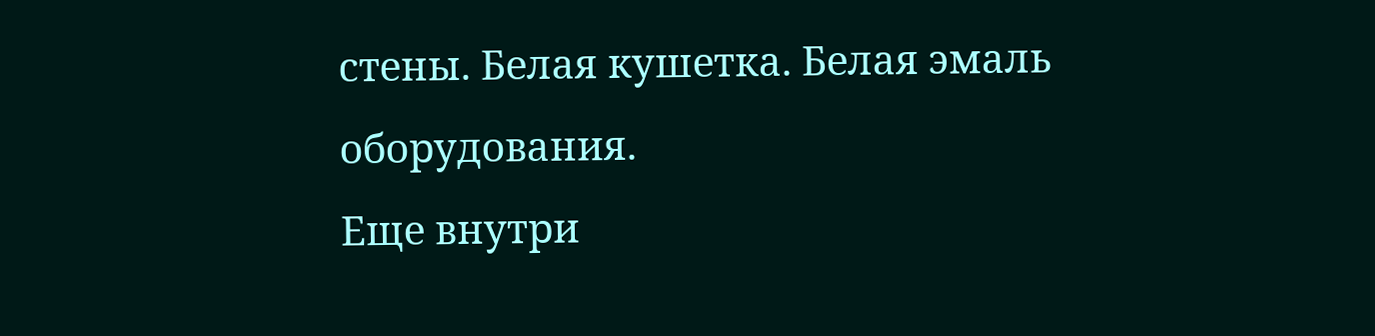стены. Белая кушетка. Белая эмаль оборудования.
Еще внутри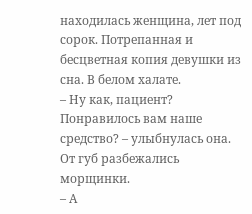находилась женщина, лет под сорок. Потрепанная и бесцветная копия девушки из сна. В белом халате.
– Ну как, пациент? Понравилось вам наше средство? – улыбнулась она. От губ разбежались морщинки.
– А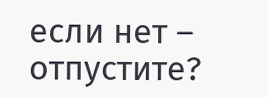если нет – отпустите?